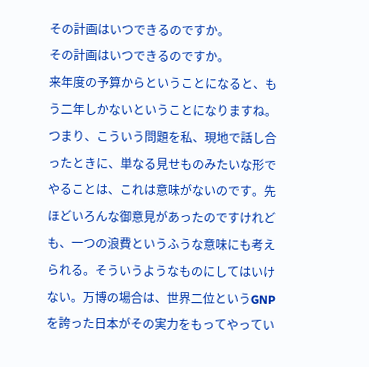その計画はいつできるのですか。
その計画はいつできるのですか。
来年度の予算からということになると、もう二年しかないということになりますね。 つまり、こういう問題を私、現地で話し合ったときに、単なる見せものみたいな形でやることは、これは意味がないのです。先ほどいろんな御意見があったのですけれども、一つの浪費というふうな意味にも考えられる。そういうようなものにしてはいけない。万博の場合は、世界二位というGNPを誇った日本がその実力をもってやってい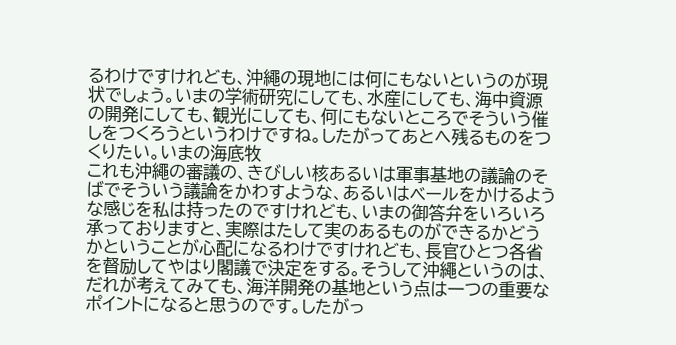るわけですけれども、沖繩の現地には何にもないというのが現状でしょう。いまの学術研究にしても、水産にしても、海中資源の開発にしても、観光にしても、何にもないところでそういう催しをつくろうというわけですね。したがってあとへ残るものをつくりたい。いまの海底牧
これも沖繩の審議の、きびしい核あるいは軍事基地の議論のそばでそういう議論をかわすような、あるいはベールをかけるような感じを私は持ったのですけれども、いまの御答弁をいろいろ承っておりますと、実際はたして実のあるものができるかどうかということが心配になるわけですけれども、長官ひとつ各省を督励してやはり閣議で決定をする。そうして沖繩というのは、だれが考えてみても、海洋開発の基地という点は一つの重要なポイントになると思うのです。したがっ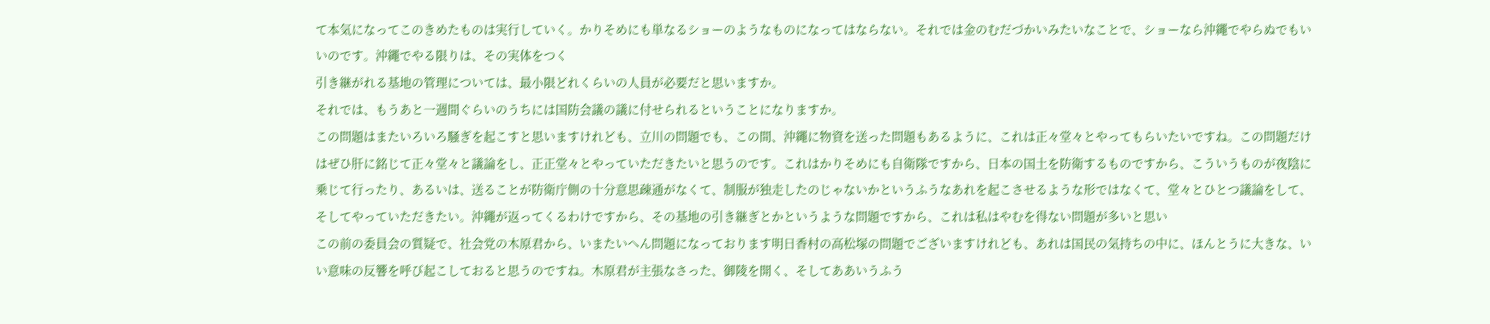て本気になってこのきめたものは実行していく。かりそめにも単なるショーのようなものになってはならない。それでは金のむだづかいみたいなことで、ショーなら沖繩でやらぬでもいいのです。沖繩でやる限りは、その実体をつく
引き継がれる基地の管理については、最小限どれくらいの人員が必要だと思いますか。
それでは、もうあと一週間ぐらいのうちには国防会議の議に付せられるということになりますか。
この問題はまたいろいろ騒ぎを起こすと思いますけれども、立川の問題でも、この間、沖繩に物資を送った問題もあるように、これは正々堂々とやってもらいたいですね。この問題だけはぜひ肝に銘じて正々堂々と議論をし、正正堂々とやっていただきたいと思うのです。これはかりそめにも自衛隊ですから、日本の国土を防衛するものですから、こういうものが夜陰に乗じて行ったり、あるいは、送ることが防衛庁側の十分意思疎通がなくて、制服が独走したのじゃないかというふうなあれを起こさせるような形ではなくて、堂々とひとつ議論をして、そしてやっていただきたい。沖繩が返ってくるわけですから、その基地の引き継ぎとかというような問題ですから、これは私はやむを得ない問題が多いと思い
この前の委員会の質疑で、社会党の木原君から、いまたいへん問題になっております明日香村の高松塚の問題でございますけれども、あれは国民の気持ちの中に、ほんとうに大きな、いい意味の反響を呼び起こしておると思うのですね。木原君が主張なさった、御陵を開く、そしてああいうふう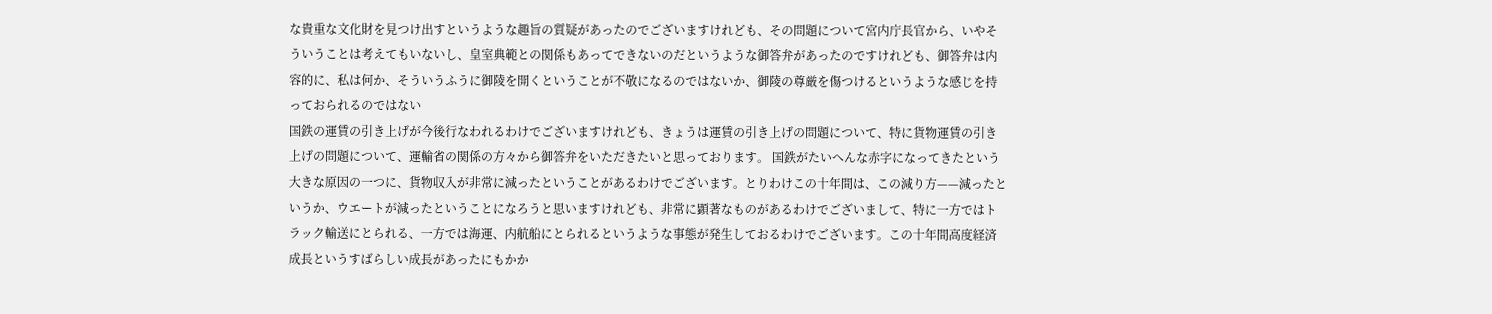な貴重な文化財を見つけ出すというような趣旨の質疑があったのでございますけれども、その問題について宮内庁長官から、いやそういうことは考えてもいないし、皇室典範との関係もあってできないのだというような御答弁があったのですけれども、御答弁は内容的に、私は何か、そういうふうに御陵を開くということが不敬になるのではないか、御陵の尊厳を傷つけるというような感じを持っておられるのではない
国鉄の運賃の引き上げが今後行なわれるわけでございますけれども、きょうは運賃の引き上げの問題について、特に貨物運賃の引き上げの問題について、運輸省の関係の方々から御答弁をいただきたいと思っております。 国鉄がたいへんな赤字になってきたという大きな原因の一つに、貨物収入が非常に減ったということがあるわけでございます。とりわけこの十年間は、この減り方——減ったというか、ウエートが減ったということになろうと思いますけれども、非常に顕著なものがあるわけでございまして、特に一方ではトラック輸送にとられる、一方では海運、内航船にとられるというような事態が発生しておるわけでございます。この十年間高度経済成長というすばらしい成長があったにもかか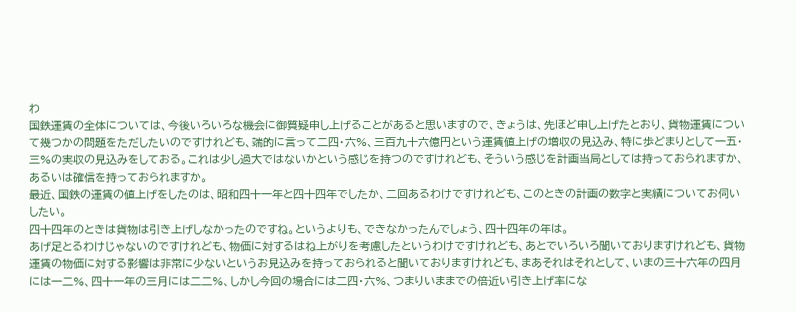わ
国鉄運賃の全体については、今後いろいろな機会に御質疑申し上げることがあると思いますので、きょうは、先ほど申し上げたとおり、貨物運賃について幾つかの問題をただしたいのですけれども、端的に言って二四・六%、三百九十六億円という運賃値上げの増収の見込み、特に歩どまりとして一五・三%の実収の見込みをしておる。これは少し過大ではないかという感じを持つのですけれども、そういう感じを計画当局としては持っておられますか、あるいは確信を持っておられますか。
最近、国鉄の運賃の値上げをしたのは、昭和四十一年と四十四年でしたか、二回あるわけですけれども、このときの計画の数字と実績についてお伺いしたい。
四十四年のときは貨物は引き上げしなかったのですね。というよりも、できなかったんでしょう、四十四年の年は。
あげ足とるわけじゃないのですけれども、物価に対するはね上がりを考慮したというわけですけれども、あとでいろいろ聞いておりますけれども、貨物運賃の物価に対する影響は非常に少ないというお見込みを持っておられると聞いておりますけれども、まあそれはそれとして、いまの三十六年の四月には一二%、四十一年の三月には二二%、しかし今回の場合には二四・六%、つまりいままでの倍近い引き上げ率にな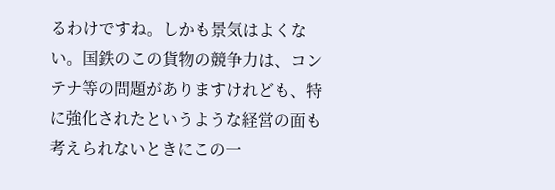るわけですね。しかも景気はよくない。国鉄のこの貨物の競争力は、コンテナ等の問題がありますけれども、特に強化されたというような経営の面も考えられないときにこの一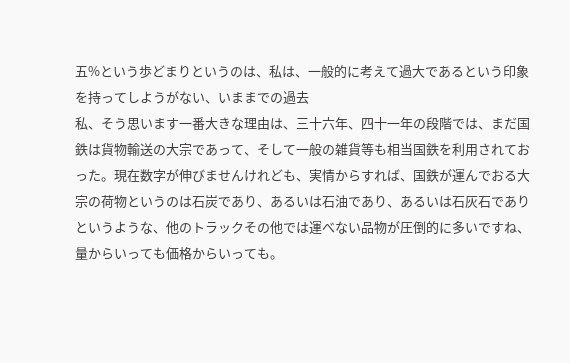五%という歩どまりというのは、私は、一般的に考えて過大であるという印象を持ってしようがない、いままでの過去
私、そう思います一番大きな理由は、三十六年、四十一年の段階では、まだ国鉄は貨物輸送の大宗であって、そして一般の雑貨等も相当国鉄を利用されておった。現在数字が伸びませんけれども、実情からすれば、国鉄が運んでおる大宗の荷物というのは石炭であり、あるいは石油であり、あるいは石灰石でありというような、他のトラックその他では運べない品物が圧倒的に多いですね、量からいっても価格からいっても。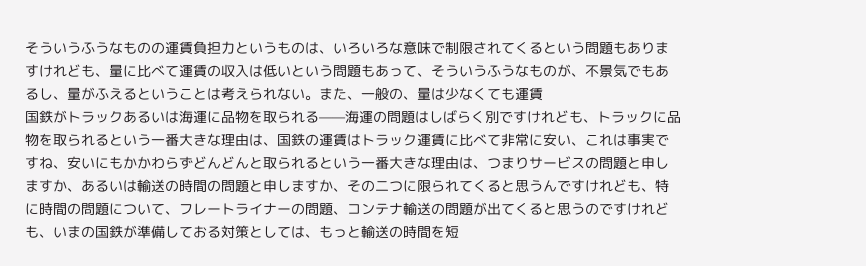そういうふうなものの運賃負担力というものは、いろいろな意味で制限されてくるという問題もありますけれども、量に比べて運賃の収入は低いという問題もあって、そういうふうなものが、不景気でもあるし、量がふえるということは考えられない。また、一般の、量は少なくても運賃
国鉄がトラックあるいは海運に品物を取られる——海運の問題はしばらく別ですけれども、トラックに品物を取られるという一番大きな理由は、国鉄の運賃はトラック運賃に比べて非常に安い、これは事実ですね、安いにもかかわらずどんどんと取られるという一番大きな理由は、つまりサービスの問題と申しますか、あるいは輸送の時間の問題と申しますか、その二つに限られてくると思うんですけれども、特に時間の問題について、フレートライナーの問題、コンテナ輸送の問題が出てくると思うのですけれども、いまの国鉄が準備しておる対策としては、もっと輸送の時間を短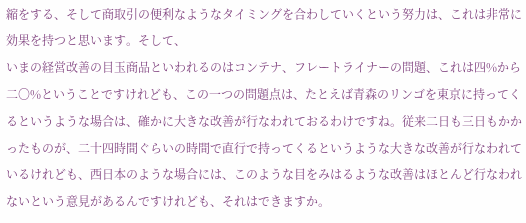縮をする、そして商取引の便利なようなタイミングを合わしていくという努力は、これは非常に効果を持つと思います。そして、
いまの経営改善の目玉商品といわれるのはコンテナ、フレートライナーの問題、これは四%から二〇%ということですけれども、この一つの問題点は、たとえば青森のリンゴを東京に持ってくるというような場合は、確かに大きな改善が行なわれておるわけですね。従来二日も三日もかかったものが、二十四時間ぐらいの時間で直行で持ってくるというような大きな改善が行なわれているけれども、西日本のような場合には、このような目をみはるような改善はほとんど行なわれないという意見があるんですけれども、それはできますか。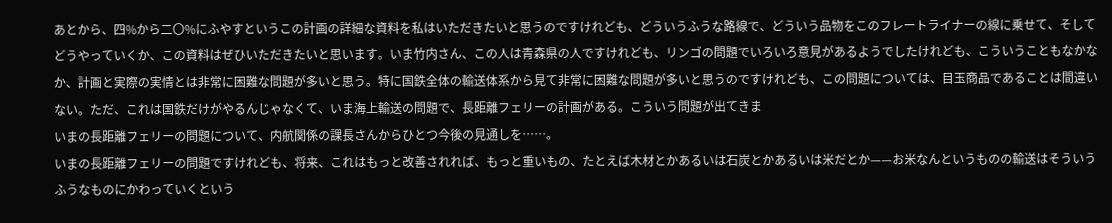あとから、四%から二〇%にふやすというこの計画の詳細な資料を私はいただきたいと思うのですけれども、どういうふうな路線で、どういう品物をこのフレートライナーの線に乗せて、そしてどうやっていくか、この資料はぜひいただきたいと思います。いま竹内さん、この人は青森県の人ですけれども、リンゴの問題でいろいろ意見があるようでしたけれども、こういうこともなかなか、計画と実際の実情とは非常に困難な問題が多いと思う。特に国鉄全体の輸送体系から見て非常に困難な問題が多いと思うのですけれども、この問題については、目玉商品であることは間違いない。ただ、これは国鉄だけがやるんじゃなくて、いま海上輸送の問題で、長距離フェリーの計画がある。こういう問題が出てきま
いまの長距離フェリーの問題について、内航関係の課長さんからひとつ今後の見通しを……。
いまの長距離フェリーの問題ですけれども、将来、これはもっと改善されれば、もっと重いもの、たとえば木材とかあるいは石炭とかあるいは米だとか——お米なんというものの輸送はそういうふうなものにかわっていくという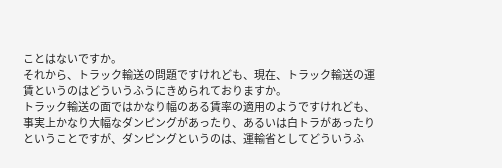ことはないですか。
それから、トラック輸送の問題ですけれども、現在、トラック輸送の運賃というのはどういうふうにきめられておりますか。
トラック輸送の面ではかなり幅のある賃率の適用のようですけれども、事実上かなり大幅なダンピングがあったり、あるいは白トラがあったりということですが、ダンピングというのは、運輸省としてどういうふ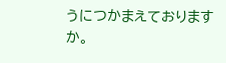うにつかまえておりますか。